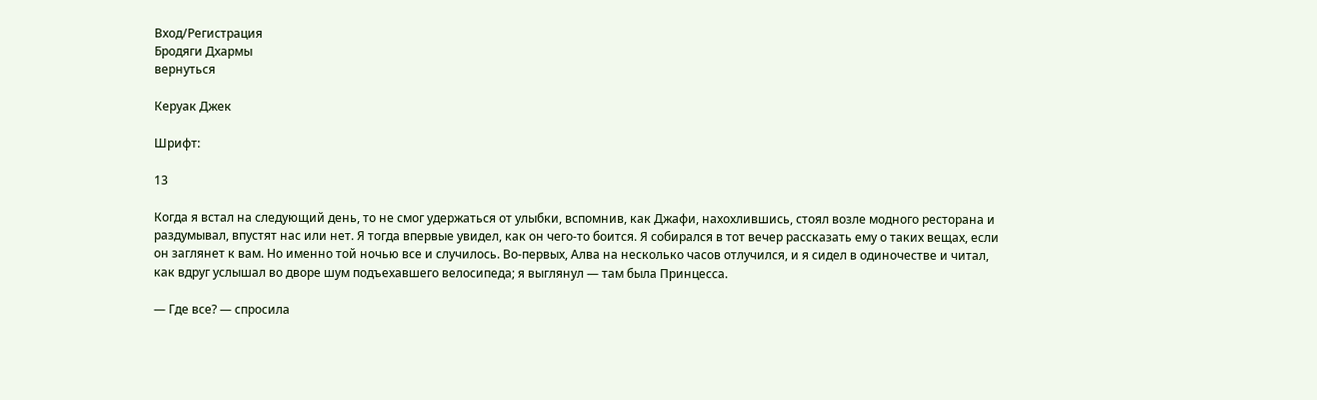Вход/Регистрация
Бродяги Дхармы
вернуться

Керуак Джек

Шрифт:

13

Когда я встал на следующий день, то не смог удержаться от улыбки, вспомнив, как Джафи, нахохлившись, стоял возле модного ресторана и раздумывал, впустят нас или нет. Я тогда впервые увидел, как он чего-то боится. Я собирался в тот вечер рассказать ему о таких вещах, если он заглянет к вам. Но именно той ночью все и случилось. Во-первых, Алва на несколько часов отлучился, и я сидел в одиночестве и читал, как вдруг услышал во дворе шум подъехавшего велосипеда; я выглянул — там была Принцесса.

— Где все? — спросила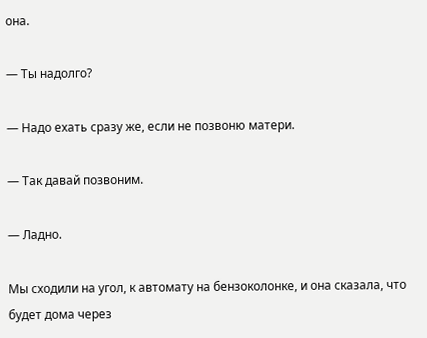она.

— Ты надолго?

— Надо ехать сразу же, если не позвоню матери.

— Так давай позвоним.

— Ладно.

Мы сходили на угол, к автомату на бензоколонке, и она сказала, что будет дома через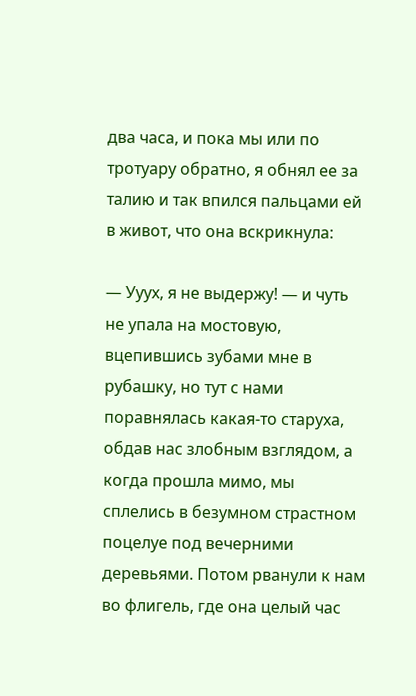два часа, и пока мы или по тротуару обратно, я обнял ее за талию и так впился пальцами ей в живот, что она вскрикнула:

— Ууух, я не выдержу! — и чуть не упала на мостовую, вцепившись зубами мне в рубашку, но тут с нами поравнялась какая-то старуха, обдав нас злобным взглядом, а когда прошла мимо, мы сплелись в безумном страстном поцелуе под вечерними деревьями. Потом рванули к нам во флигель, где она целый час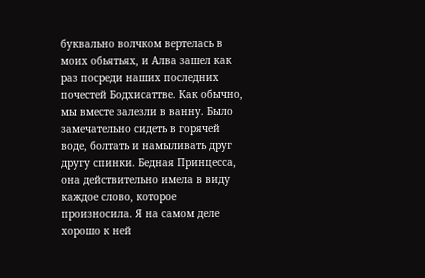буквально волчком вертелась в моих обьятьях, и Алва зашел как раз посреди наших последних почестей Бодхисаттве. Как обычно, мы вместе залезли в ванну. Было замечательно сидеть в горячей воде, болтать и намыливать друг другу спинки. Бедная Принцесса, она действительно имела в виду каждое слово, которое произносила. Я на самом деле хорошо к ней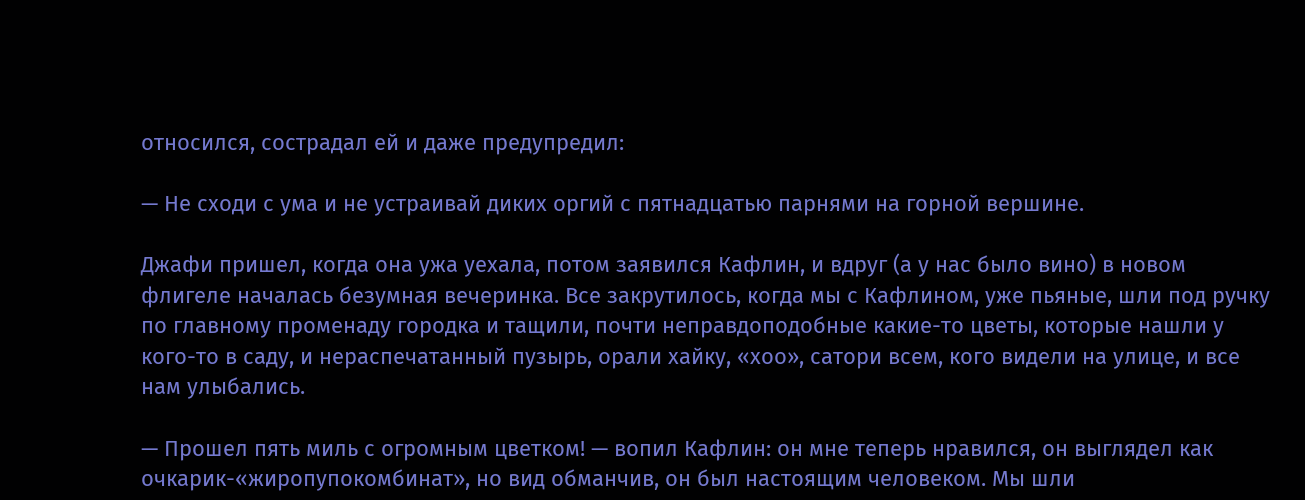относился, сострадал ей и даже предупредил:

— Не сходи с ума и не устраивай диких оргий с пятнадцатью парнями на горной вершине.

Джафи пришел, когда она ужа уехала, потом заявился Кафлин, и вдруг (а у нас было вино) в новом флигеле началась безумная вечеринка. Все закрутилось, когда мы с Кафлином, уже пьяные, шли под ручку по главному променаду городка и тащили, почти неправдоподобные какие-то цветы, которые нашли у кого-то в саду, и нераспечатанный пузырь, орали хайку, «хоо», сатори всем, кого видели на улице, и все нам улыбались.

— Прошел пять миль с огромным цветком! — вопил Кафлин: он мне теперь нравился, он выглядел как очкарик-«жиропупокомбинат», но вид обманчив, он был настоящим человеком. Мы шли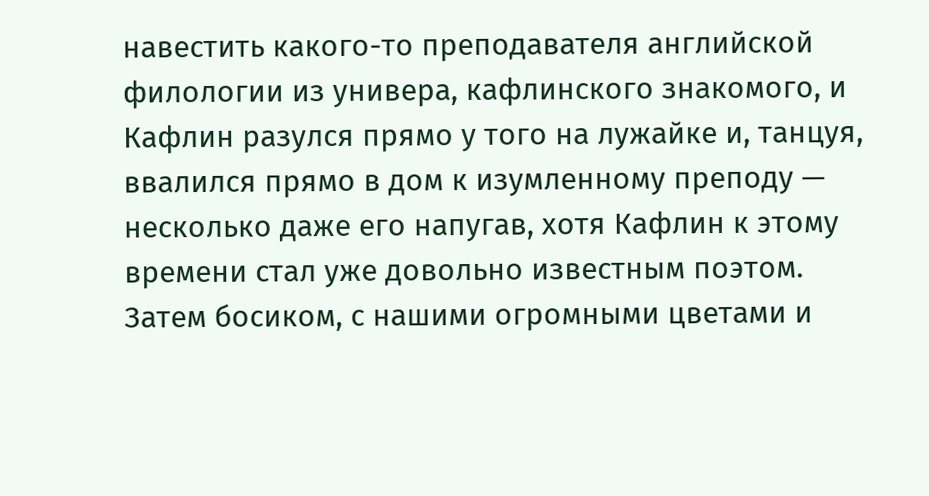навестить какого-то преподавателя английской филологии из универа, кафлинского знакомого, и Кафлин разулся прямо у того на лужайке и, танцуя, ввалился прямо в дом к изумленному преподу — несколько даже его напугав, хотя Кафлин к этому времени стал уже довольно известным поэтом. Затем босиком, с нашими огромными цветами и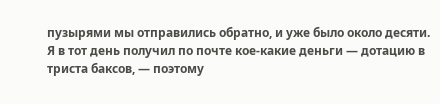пузырями мы отправились обратно, и уже было около десяти. Я в тот день получил по почте кое-какие деньги — дотацию в триста баксов, — поэтому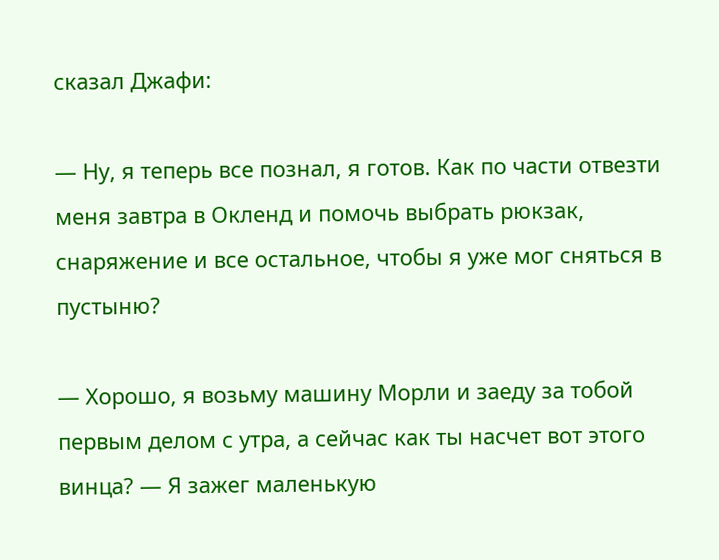сказал Джафи:

— Ну, я теперь все познал, я готов. Как по части отвезти меня завтра в Окленд и помочь выбрать рюкзак, снаряжение и все остальное, чтобы я уже мог сняться в пустыню?

— Хорошо, я возьму машину Морли и заеду за тобой первым делом с утра, а сейчас как ты насчет вот этого винца? — Я зажег маленькую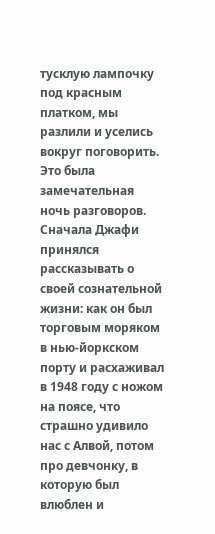тусклую лампочку под красным платком, мы разлили и уселись вокруг поговорить. Это была замечательная ночь разговоров. Сначала Джафи принялся рассказывать о своей сознательной жизни: как он был торговым моряком в нью-йоркском порту и расхаживал в 1948 году с ножом на поясе, что страшно удивило нас с Алвой, потом про девчонку, в которую был влюблен и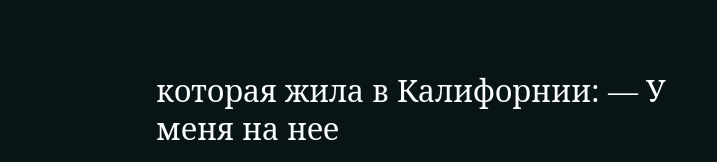которая жила в Калифорнии: — У меня на нее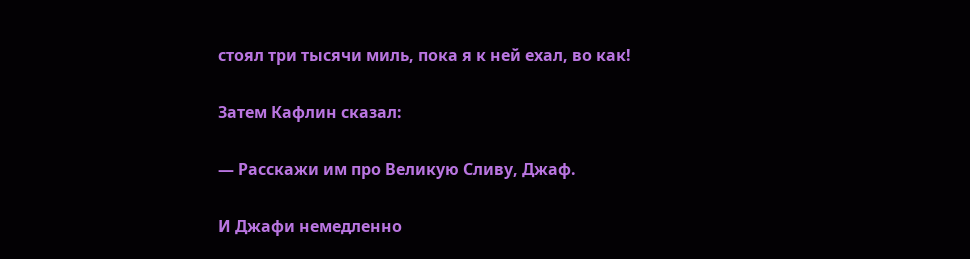стоял три тысячи миль, пока я к ней ехал, во как!

Затем Кафлин сказал:

— Расскажи им про Великую Сливу, Джаф.

И Джафи немедленно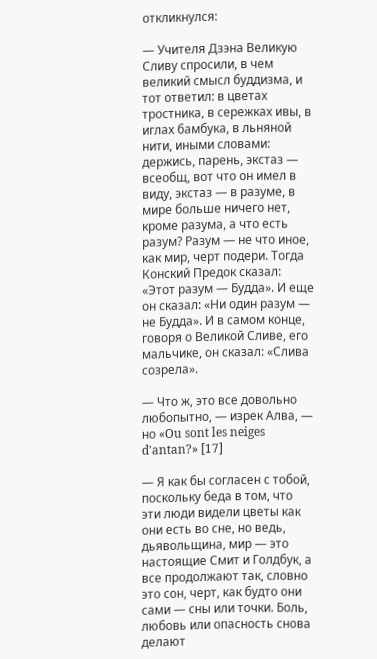откликнулся:

— Учителя Дзэна Великую Сливу спросили, в чем великий смысл буддизма, и тот ответил: в цветах тростника, в сережках ивы, в иглах бамбука, в льняной нити, иными словами: держись, парень, экстаз — всеобщ, вот что он имел в виду, экстаз — в разуме, в мире больше ничего нет, кроме разума, а что есть разум? Разум — не что иное, как мир, черт подери. Тогда Конский Предок сказал: «Этот разум — Будда». И еще он сказал: «Ни один разум — не Будда». И в самом конце, говоря о Великой Сливе, его мальчике, он сказал: «Слива созрела».

— Что ж, это все довольно любопытно, — изрек Алва, — но «Ou sont les neiges d'antan?» [17]

— Я как бы согласен с тобой, поскольку беда в том, что эти люди видели цветы как они есть во сне, но ведь, дьявольщина, мир — это настоящие Смит и Голдбук, а все продолжают так, словно это сон, черт, как будто они сами — сны или точки. Боль, любовь или опасность снова делают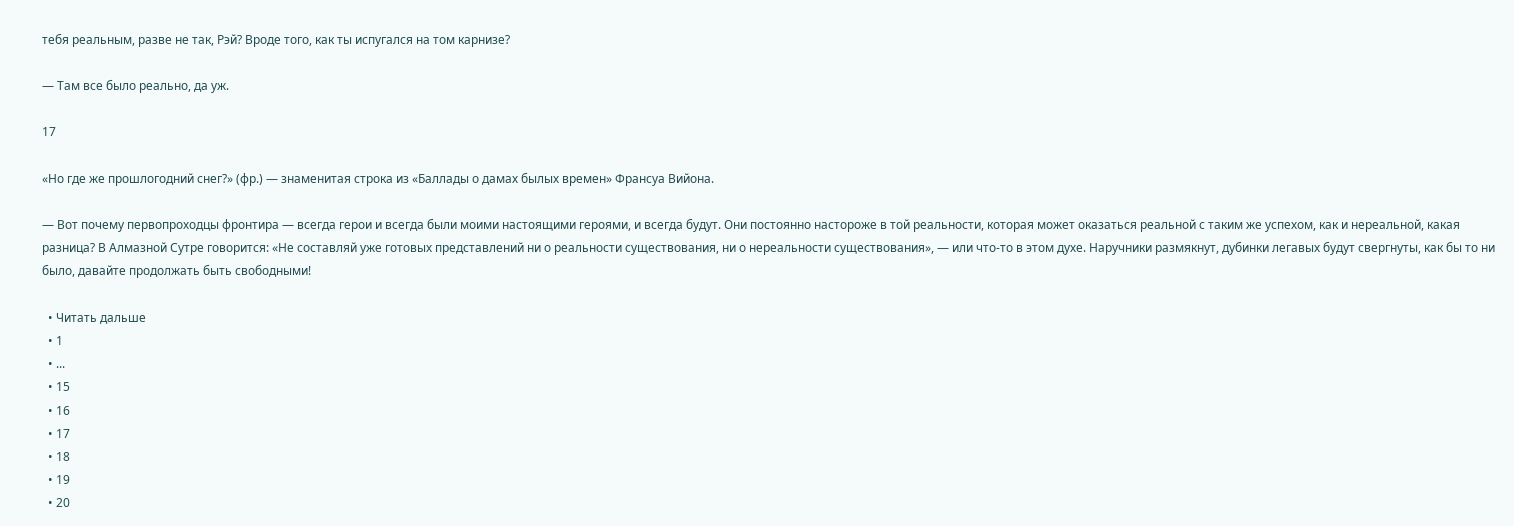тебя реальным, разве не так, Рэй? Вроде того, как ты испугался на том карнизе?

— Там все было реально, да уж.

17

«Но где же прошлогодний снег?» (фр.) — знаменитая строка из «Баллады о дамах былых времен» Франсуа Вийона.

— Вот почему первопроходцы фронтира — всегда герои и всегда были моими настоящими героями, и всегда будут. Они постоянно настороже в той реальности, которая может оказаться реальной с таким же успехом, как и нереальной, какая разница? В Алмазной Сутре говорится: «Не составляй уже готовых представлений ни о реальности существования, ни о нереальности существования», — или что-то в этом духе. Наручники размякнут, дубинки легавых будут свергнуты, как бы то ни было, давайте продолжать быть свободными!

  • Читать дальше
  • 1
  • ...
  • 15
  • 16
  • 17
  • 18
  • 19
  • 20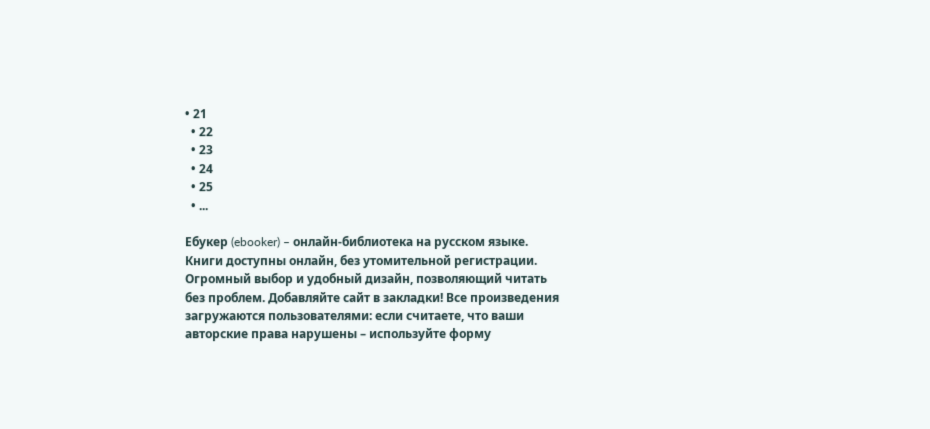• 21
  • 22
  • 23
  • 24
  • 25
  • ...

Ебукер (ebooker) – онлайн-библиотека на русском языке. Книги доступны онлайн, без утомительной регистрации. Огромный выбор и удобный дизайн, позволяющий читать без проблем. Добавляйте сайт в закладки! Все произведения загружаются пользователями: если считаете, что ваши авторские права нарушены – используйте форму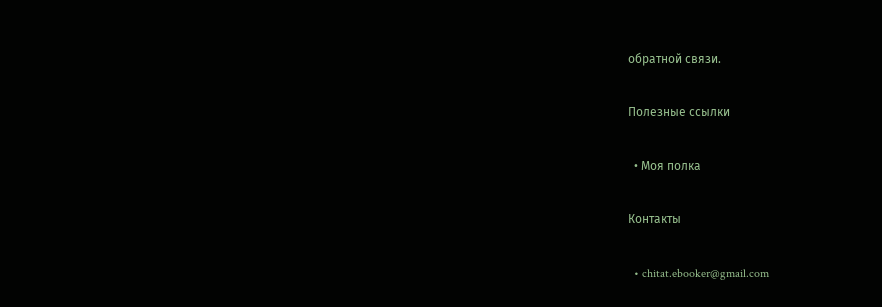обратной связи.

Полезные ссылки

  • Моя полка

Контакты

  • chitat.ebooker@gmail.com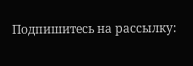Подпишитесь на рассылку: